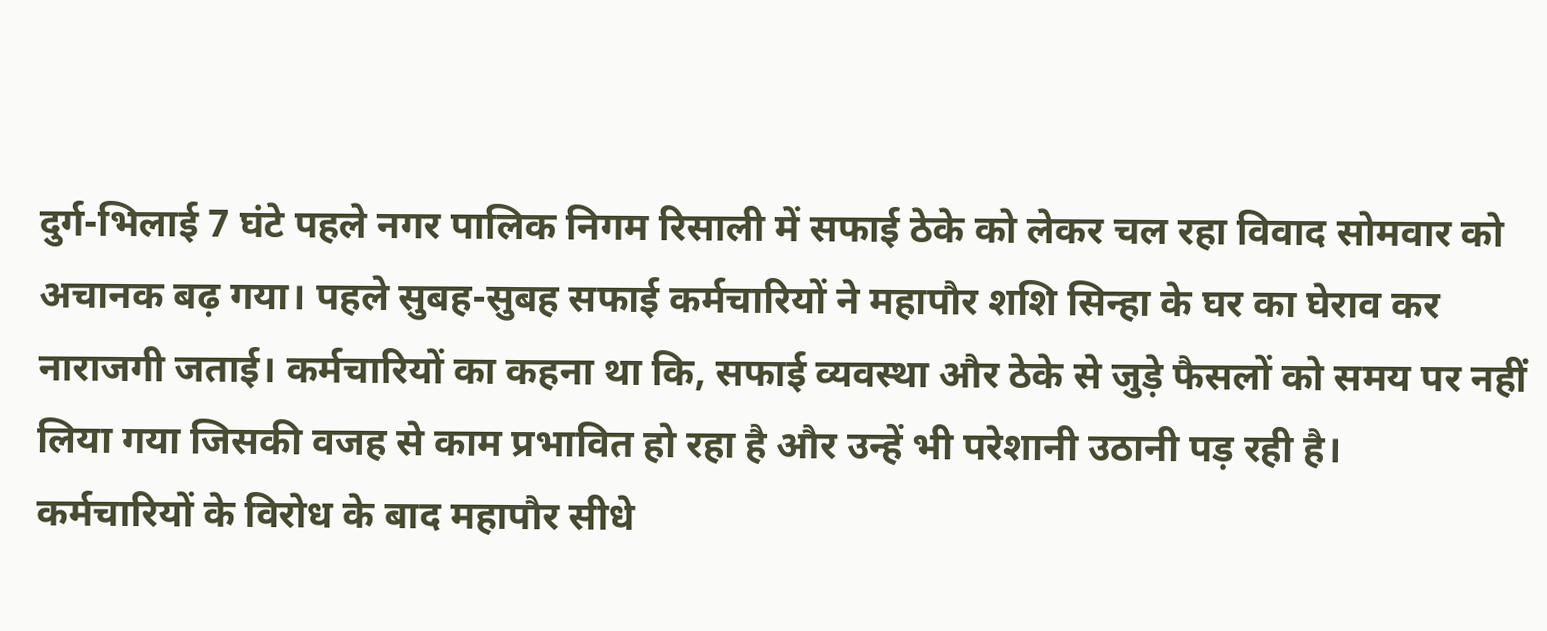दुर्ग-भिलाई 7 घंटे पहले नगर पालिक निगम रिसाली में सफाई ठेके को लेकर चल रहा विवाद सोमवार को अचानक बढ़ गया। पहले सुबह-सुबह सफाई कर्मचारियों ने महापौर शशि सिन्हा के घर का घेराव कर नाराजगी जताई। कर्मचारियों का कहना था कि, सफाई व्यवस्था और ठेके से जुड़े फैसलों को समय पर नहीं लिया गया जिसकी वजह से काम प्रभावित हो रहा है और उन्हें भी परेशानी उठानी पड़ रही है।
कर्मचारियों के विरोध के बाद महापौर सीधे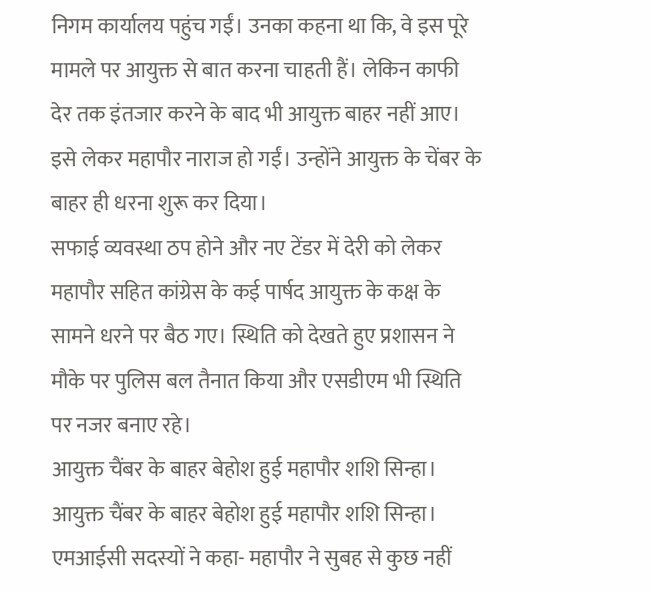निगम कार्यालय पहुंच गईं। उनका कहना था कि, वे इस पूरे मामले पर आयुक्त से बात करना चाहती हैं। लेकिन काफी देर तक इंतजार करने के बाद भी आयुक्त बाहर नहीं आए। इसे लेकर महापौर नाराज हो गईं। उन्होंने आयुक्त के चेंबर के बाहर ही धरना शुरू कर दिया।
सफाई व्यवस्था ठप होने और नए टेंडर में देरी को लेकर महापौर सहित कांग्रेस के कई पार्षद आयुक्त के कक्ष के सामने धरने पर बैठ गए। स्थिति को देखते हुए प्रशासन ने मौके पर पुलिस बल तैनात किया और एसडीएम भी स्थिति पर नजर बनाए रहे।
आयुक्त चैंबर के बाहर बेहोश हुई महापौर शशि सिन्हा।
आयुक्त चैंबर के बाहर बेहोश हुई महापौर शशि सिन्हा।
एमआईसी सदस्यों ने कहा- महापौर ने सुबह से कुछ नहीं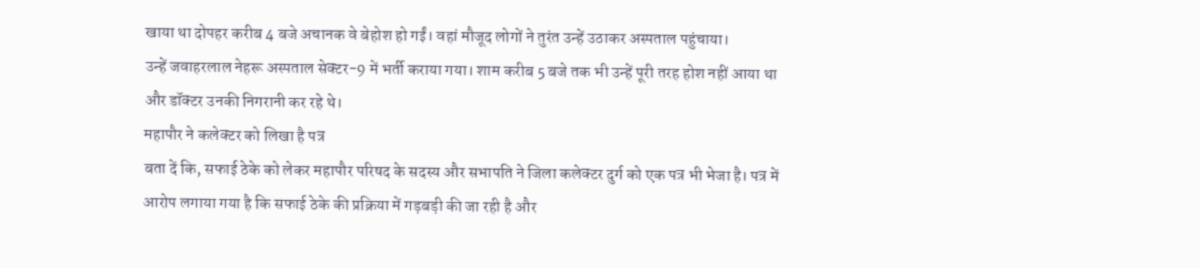खाया था दोपहर करीब 4 बजे अचानक वे बेहोश हो गईं। वहां मौजूद लोगों ने तुरंत उन्हें उठाकर अस्पताल पहुंचाया।
उन्हें जवाहरलाल नेहरू अस्पताल सेक्टर-9 में भर्ती कराया गया। शाम करीब 5 बजे तक भी उन्हें पूरी तरह होश नहीं आया था और डॉक्टर उनकी निगरानी कर रहे थे।
महापौर ने कलेक्टर को लिखा है पत्र
बता दें कि, सफाई ठेके को लेकर महापौर परिषद के सदस्य और सभापति ने जिला कलेक्टर दुर्ग को एक पत्र भी भेजा है। पत्र में आरोप लगाया गया है कि सफाई ठेके की प्रक्रिया में गड़बड़ी की जा रही है और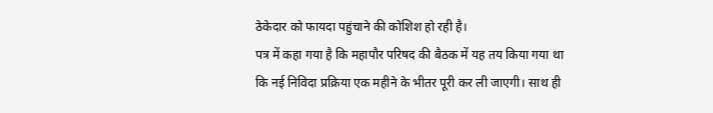ठेकेदार को फायदा पहुंचाने की कोशिश हो रही है।
पत्र में कहा गया है कि महापौर परिषद की बैठक में यह तय किया गया था कि नई निविदा प्रक्रिया एक महीने के भीतर पूरी कर ली जाएगी। साथ ही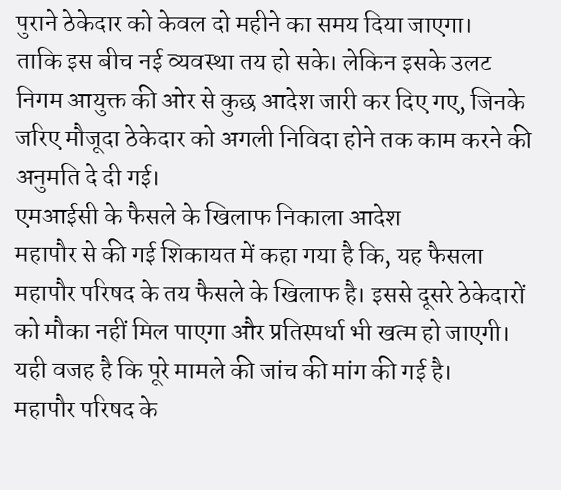पुराने ठेकेदार को केवल दो महीने का समय दिया जाएगा।
ताकि इस बीच नई व्यवस्था तय हो सके। लेकिन इसके उलट निगम आयुक्त की ओर से कुछ आदेश जारी कर दिए गए, जिनके जरिए मौजूदा ठेकेदार को अगली निविदा होने तक काम करने की अनुमति दे दी गई।
एमआईसी के फैसले के खिलाफ निकाला आदेश
महापौर से की गई शिकायत में कहा गया है कि, यह फैसला महापौर परिषद के तय फैसले के खिलाफ है। इससे दूसरे ठेकेदारों को मौका नहीं मिल पाएगा और प्रतिस्पर्धा भी खत्म हो जाएगी। यही वजह है कि पूरे मामले की जांच की मांग की गई है।
महापौर परिषद के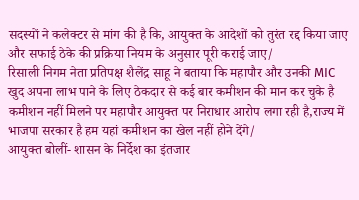सदस्यों ने कलेक्टर से मांग की है कि, आयुक्त के आदेशों को तुरंत रद्द किया जाए और सफाई ठेके की प्रक्रिया नियम के अनुसार पूरी कराई जाए/
रिसाली निगम नेता प्रतिपक्ष शैलेंद्र साहू ने बताया कि महापौर और उनकी MIC खुद अपना लाभ पाने के लिए ठेकदार से कई बार कमीशन की मान कर चुके है कमीशन नहीं मिलने पर महापौर आयुक्त पर निराधार आरोप लगा रही है,राज्य में भाजपा सरकार है हम यहां कमीशन का खेल नहीं होने देंगे/
आयुक्त बोलीं- शासन के निर्देश का इंतजार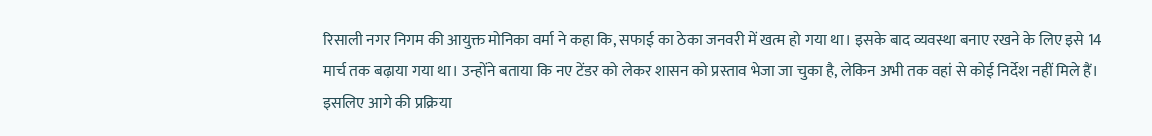रिसाली नगर निगम की आयुक्त मोनिका वर्मा ने कहा कि, सफाई का ठेका जनवरी में खत्म हो गया था। इसके बाद व्यवस्था बनाए रखने के लिए इसे 14 मार्च तक बढ़ाया गया था। उन्होंने बताया कि नए टेंडर को लेकर शासन को प्रस्ताव भेजा जा चुका है, लेकिन अभी तक वहां से कोई निर्देश नहीं मिले हैं।
इसलिए आगे की प्रक्रिया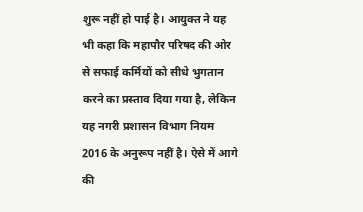शुरू नहीं हो पाई है। आयुक्त ने यह भी कहा कि महापौर परिषद की ओर से सफाई कर्मियों को सीधे भुगतान करने का प्रस्ताव दिया गया है, लेकिन यह नगरी प्रशासन विभाग नियम 2016 के अनुरूप नहीं है। ऐसे में आगे की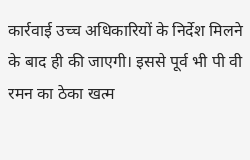कार्रवाई उच्च अधिकारियों के निर्देश मिलने के बाद ही की जाएगी। इससे पूर्व भी पी वी रमन का ठेका खत्म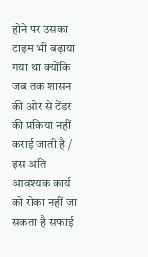होने पर उसका टाइम भी बढ़ाया गया था क्योंकि जब तक शासन की ओर से टेंडर की प्रकिया नहीं कराई जाती है / इस अति आवश्यक कार्य को रोका नहीं जा सकता है सफाई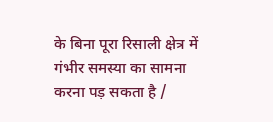के बिना पूरा रिसाली क्षेत्र में गंभीर समस्या का सामना करना पड़ सकता है /